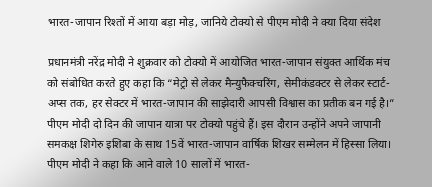भारत-जापान रिश्तों में आया बड़ा मोड़, जानिये टोक्यो से पीएम मोदी ने क्या दिया संदेश

प्रधानमंत्री नरेंद्र मोदी ने शुक्रवार को टोक्यो में आयोजित भारत-जापान संयुक्त आर्थिक मंच को संबोधित करते हुए कहा कि “मेट्रो से लेकर मैन्युफैक्चरिंग, सेमीकंडक्टर से लेकर स्टार्ट-अप्स तक, हर सेक्टर में भारत-जापान की साझेदारी आपसी विश्वास का प्रतीक बन गई है।”
पीएम मोदी दो दिन की जापान यात्रा पर टोक्यो पहुंचे हैं। इस दौरान उन्होंने अपने जापानी समकक्ष शिगेरु इशिबा के साथ 15वें भारत-जापान वार्षिक शिखर सम्मेलन में हिस्सा लिया। पीएम मोदी ने कहा कि आने वाले 10 सालों में भारत-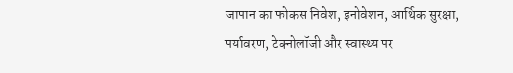जापान का फोकस निवेश, इनोवेशन, आर्थिक सुरक्षा, पर्यावरण, टेक्नोलॉजी और स्वास्थ्य पर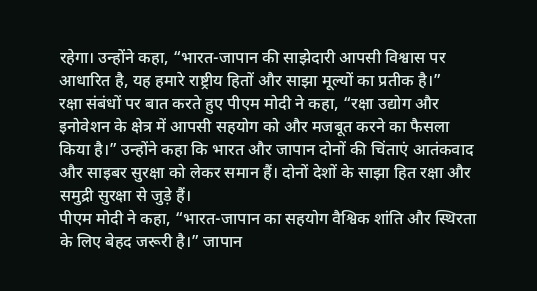रहेगा। उन्होंने कहा, “भारत-जापान की साझेदारी आपसी विश्वास पर आधारित है, यह हमारे राष्ट्रीय हितों और साझा मूल्यों का प्रतीक है।”
रक्षा संबंधों पर बात करते हुए पीएम मोदी ने कहा, “रक्षा उद्योग और इनोवेशन के क्षेत्र में आपसी सहयोग को और मजबूत करने का फैसला किया है।” उन्होंने कहा कि भारत और जापान दोनों की चिंताएं आतंकवाद और साइबर सुरक्षा को लेकर समान हैं। दोनों देशों के साझा हित रक्षा और समुद्री सुरक्षा से जुड़े हैं।
पीएम मोदी ने कहा, “भारत-जापान का सहयोग वैश्विक शांति और स्थिरता के लिए बेहद जरूरी है।” जापान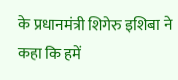के प्रधानमंत्री शिगेरु इशिबा ने कहा कि हमें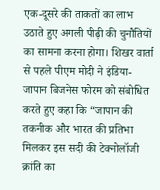एक-दूसरे की ताकतों का लाभ उठाते हुए अगली पीढ़ी की चुनौतियों का सामना करना होगा। शिखर वार्ता से पहले पीएम मोदी ने इंडिया-जापान बिजनेस फोरम को संबोधित करते हुए कहा कि “जापान की तकनीक और भारत की प्रतिभा मिलकर इस सदी की टेक्नोलॉजी क्रांति का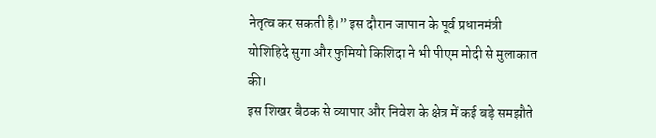नेतृत्व कर सकती है।” इस दौरान जापान के पूर्व प्रधानमंत्री योशिहिदे सुगा और फुमियो किशिदा ने भी पीएम मोदी से मुलाकात की।
इस शिखर बैठक से व्यापार और निवेश के क्षेत्र में कई बड़े समझौते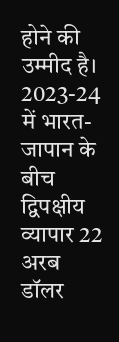होने की उम्मीद है। 2023-24 में भारत-जापान के बीच द्विपक्षीय व्यापार 22 अरब डॉलर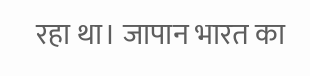रहा था। जापान भारत का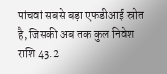पांचवां सबसे बड़ा एफडीआई स्रोत है, जिसकी अब तक कुल निवेश राशि 43.2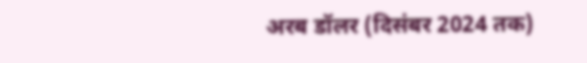अरब डॉलर (दिसंबर 2024 तक)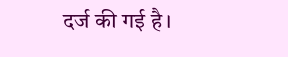दर्ज की गई है।